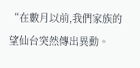“在數月以前,我們家族的望仙台突然傳出異動。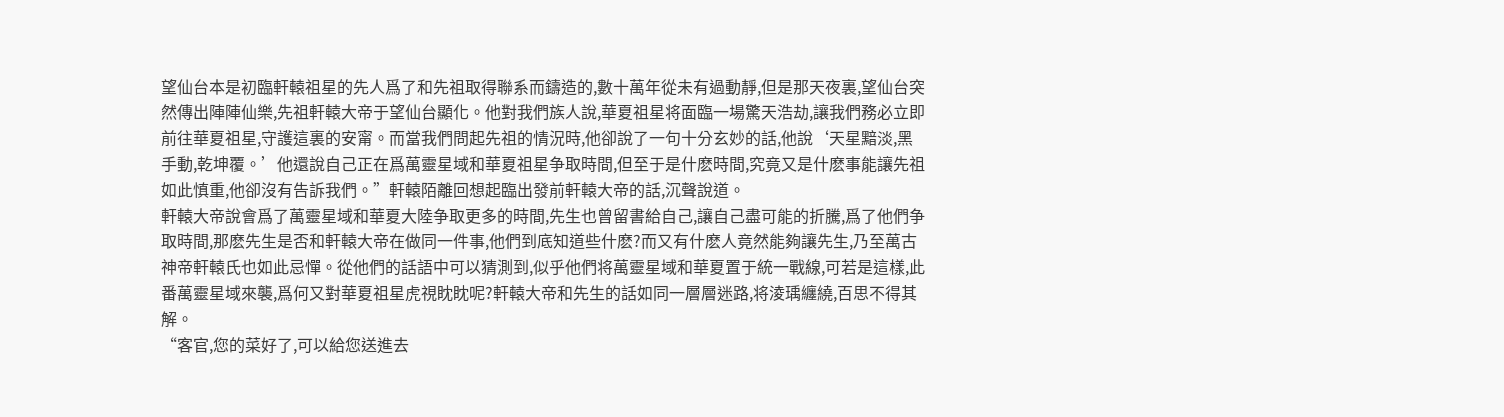望仙台本是初臨軒轅祖星的先人爲了和先祖取得聯系而鑄造的,數十萬年從未有過動靜,但是那天夜裏,望仙台突然傳出陣陣仙樂,先祖軒轅大帝于望仙台顯化。他對我們族人說,華夏祖星将面臨一場驚天浩劫,讓我們務必立即前往華夏祖星,守護這裏的安甯。而當我們問起先祖的情況時,他卻說了一句十分玄妙的話,他說‘天星黯淡,黑手動,乾坤覆。’他還說自己正在爲萬靈星域和華夏祖星争取時間,但至于是什麽時間,究竟又是什麽事能讓先祖如此慎重,他卻沒有告訴我們。”軒轅陌離回想起臨出發前軒轅大帝的話,沉聲說道。
軒轅大帝說會爲了萬靈星域和華夏大陸争取更多的時間,先生也曾留書給自己,讓自己盡可能的折騰,爲了他們争取時間,那麽先生是否和軒轅大帝在做同一件事,他們到底知道些什麽?而又有什麽人竟然能夠讓先生,乃至萬古神帝軒轅氏也如此忌憚。從他們的話語中可以猜測到,似乎他們将萬靈星域和華夏置于統一戰線,可若是這樣,此番萬靈星域來襲,爲何又對華夏祖星虎視眈眈呢?軒轅大帝和先生的話如同一層層迷路,将淩瑀纏繞,百思不得其解。
“客官,您的菜好了,可以給您送進去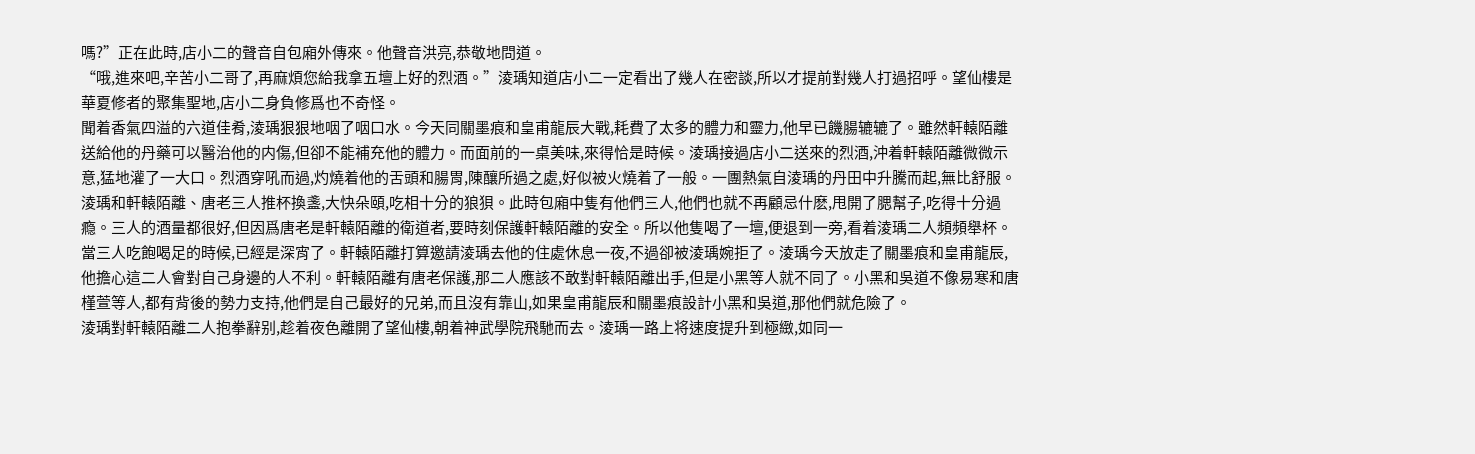嗎?”正在此時,店小二的聲音自包廂外傳來。他聲音洪亮,恭敬地問道。
“哦,進來吧,辛苦小二哥了,再麻煩您給我拿五壇上好的烈酒。”淩瑀知道店小二一定看出了幾人在密談,所以才提前對幾人打過招呼。望仙樓是華夏修者的聚集聖地,店小二身負修爲也不奇怪。
聞着香氣四溢的六道佳肴,淩瑀狠狠地咽了咽口水。今天同關墨痕和皇甫龍辰大戰,耗費了太多的體力和靈力,他早已饑腸辘辘了。雖然軒轅陌離送給他的丹藥可以醫治他的内傷,但卻不能補充他的體力。而面前的一桌美味,來得恰是時候。淩瑀接過店小二送來的烈酒,沖着軒轅陌離微微示意,猛地灌了一大口。烈酒穿吼而過,灼燒着他的舌頭和腸胃,陳釀所過之處,好似被火燒着了一般。一團熱氣自淩瑀的丹田中升騰而起,無比舒服。
淩瑀和軒轅陌離、唐老三人推杯換盞,大快朵頤,吃相十分的狼狽。此時包廂中隻有他們三人,他們也就不再顧忌什麽,甩開了腮幫子,吃得十分過瘾。三人的酒量都很好,但因爲唐老是軒轅陌離的衛道者,要時刻保護軒轅陌離的安全。所以他隻喝了一壇,便退到一旁,看着淩瑀二人頻頻舉杯。
當三人吃飽喝足的時候,已經是深宵了。軒轅陌離打算邀請淩瑀去他的住處休息一夜,不過卻被淩瑀婉拒了。淩瑀今天放走了關墨痕和皇甫龍辰,他擔心這二人會對自己身邊的人不利。軒轅陌離有唐老保護,那二人應該不敢對軒轅陌離出手,但是小黑等人就不同了。小黑和吳道不像易寒和唐槿萱等人,都有背後的勢力支持,他們是自己最好的兄弟,而且沒有靠山,如果皇甫龍辰和關墨痕設計小黑和吳道,那他們就危險了。
淩瑀對軒轅陌離二人抱拳辭别,趁着夜色離開了望仙樓,朝着神武學院飛馳而去。淩瑀一路上将速度提升到極緻,如同一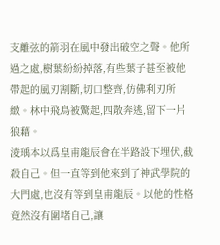支離弦的箭羽在風中發出破空之聲。他所過之處,樹葉紛紛掉落,有些葉子甚至被他帶起的風刃割斷,切口整齊,仿佛利刃所緻。林中飛鳥被驚起,四散奔逃,留下一片狼藉。
淩瑀本以爲皇甫龍辰會在半路設下埋伏,截殺自己。但一直等到他來到了神武學院的大門處,也沒有等到皇甫龍辰。以他的性格竟然沒有圍堵自己,讓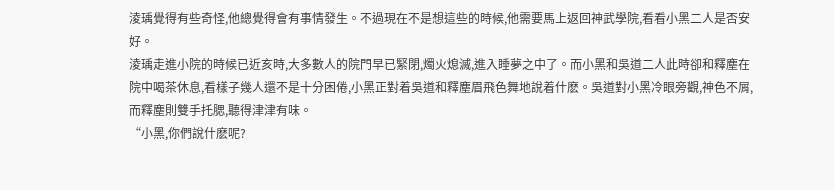淩瑀覺得有些奇怪,他總覺得會有事情發生。不過現在不是想這些的時候,他需要馬上返回神武學院,看看小黑二人是否安好。
淩瑀走進小院的時候已近亥時,大多數人的院門早已緊閉,燭火熄滅,進入睡夢之中了。而小黑和吳道二人此時卻和釋塵在院中喝茶休息,看樣子幾人還不是十分困倦,小黑正對着吳道和釋塵眉飛色舞地說着什麽。吳道對小黑冷眼旁觀,神色不屑,而釋塵則雙手托腮,聽得津津有味。
“小黑,你們說什麽呢?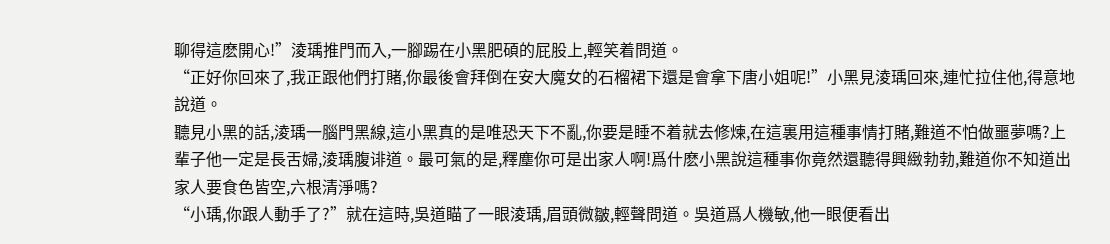聊得這麽開心!”淩瑀推門而入,一腳踢在小黑肥碩的屁股上,輕笑着問道。
“正好你回來了,我正跟他們打賭,你最後會拜倒在安大魔女的石榴裙下還是會拿下唐小姐呢!”小黑見淩瑀回來,連忙拉住他,得意地說道。
聽見小黑的話,淩瑀一腦門黑線,這小黑真的是唯恐天下不亂,你要是睡不着就去修煉,在這裏用這種事情打賭,難道不怕做噩夢嗎?上輩子他一定是長舌婦,淩瑀腹诽道。最可氣的是,釋塵你可是出家人啊!爲什麽小黑說這種事你竟然還聽得興緻勃勃,難道你不知道出家人要食色皆空,六根清淨嗎?
“小瑀,你跟人動手了?”就在這時,吳道瞄了一眼淩瑀,眉頭微皺,輕聲問道。吳道爲人機敏,他一眼便看出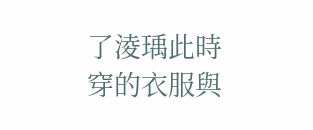了淩瑀此時穿的衣服與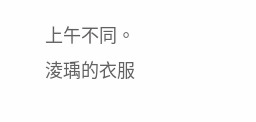上午不同。
淩瑀的衣服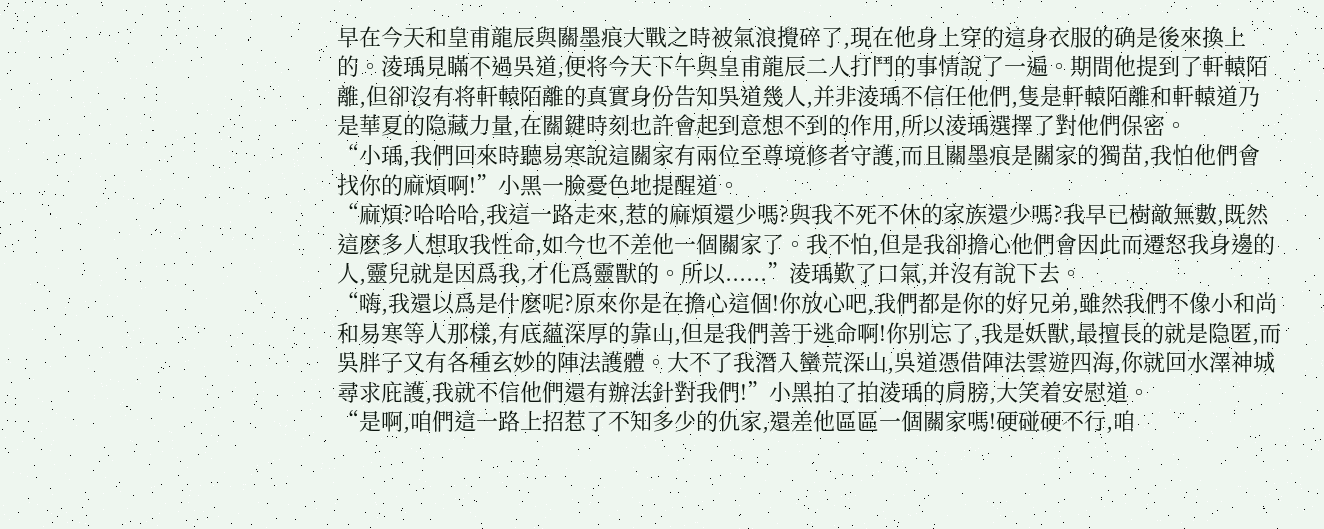早在今天和皇甫龍辰與關墨痕大戰之時被氣浪攪碎了,現在他身上穿的這身衣服的确是後來換上的。淩瑀見瞞不過吳道,便将今天下午與皇甫龍辰二人打鬥的事情說了一遍。期間他提到了軒轅陌離,但卻沒有将軒轅陌離的真實身份告知吳道幾人,并非淩瑀不信任他們,隻是軒轅陌離和軒轅道乃是華夏的隐藏力量,在關鍵時刻也許會起到意想不到的作用,所以淩瑀選擇了對他們保密。
“小瑀,我們回來時聽易寒說這關家有兩位至尊境修者守護,而且關墨痕是關家的獨苗,我怕他們會找你的麻煩啊!”小黑一臉憂色地提醒道。
“麻煩?哈哈哈,我這一路走來,惹的麻煩還少嗎?與我不死不休的家族還少嗎?我早已樹敵無數,既然這麽多人想取我性命,如今也不差他一個關家了。我不怕,但是我卻擔心他們會因此而遷怒我身邊的人,靈兒就是因爲我,才化爲靈獸的。所以......”淩瑀歎了口氣,并沒有說下去。
“嗨,我還以爲是什麽呢?原來你是在擔心這個!你放心吧,我們都是你的好兄弟,雖然我們不像小和尚和易寒等人那樣,有底蘊深厚的靠山,但是我們善于逃命啊!你别忘了,我是妖獸,最擅長的就是隐匿,而吳胖子又有各種玄妙的陣法護體。大不了我潛入蠻荒深山,吳道憑借陣法雲遊四海,你就回水澤神城尋求庇護,我就不信他們還有辦法針對我們!”小黑拍了拍淩瑀的肩膀,大笑着安慰道。
“是啊,咱們這一路上招惹了不知多少的仇家,還差他區區一個關家嗎!硬碰硬不行,咱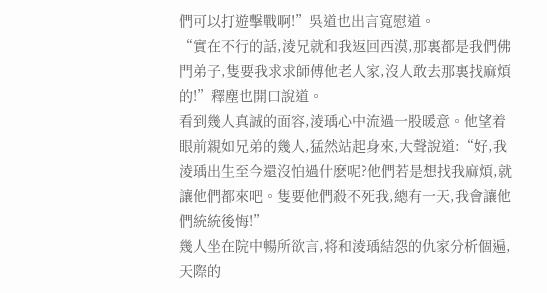們可以打遊擊戰啊!”吳道也出言寬慰道。
“實在不行的話,淩兄就和我返回西漠,那裏都是我們佛門弟子,隻要我求求師傅他老人家,沒人敢去那裏找麻煩的!”釋塵也開口說道。
看到幾人真誠的面容,淩瑀心中流過一股暖意。他望着眼前親如兄弟的幾人,猛然站起身來,大聲說道:“好,我淩瑀出生至今還沒怕過什麽呢?他們若是想找我麻煩,就讓他們都來吧。隻要他們殺不死我,總有一天,我會讓他們統統後悔!”
幾人坐在院中暢所欲言,将和淩瑀結怨的仇家分析個遍,天際的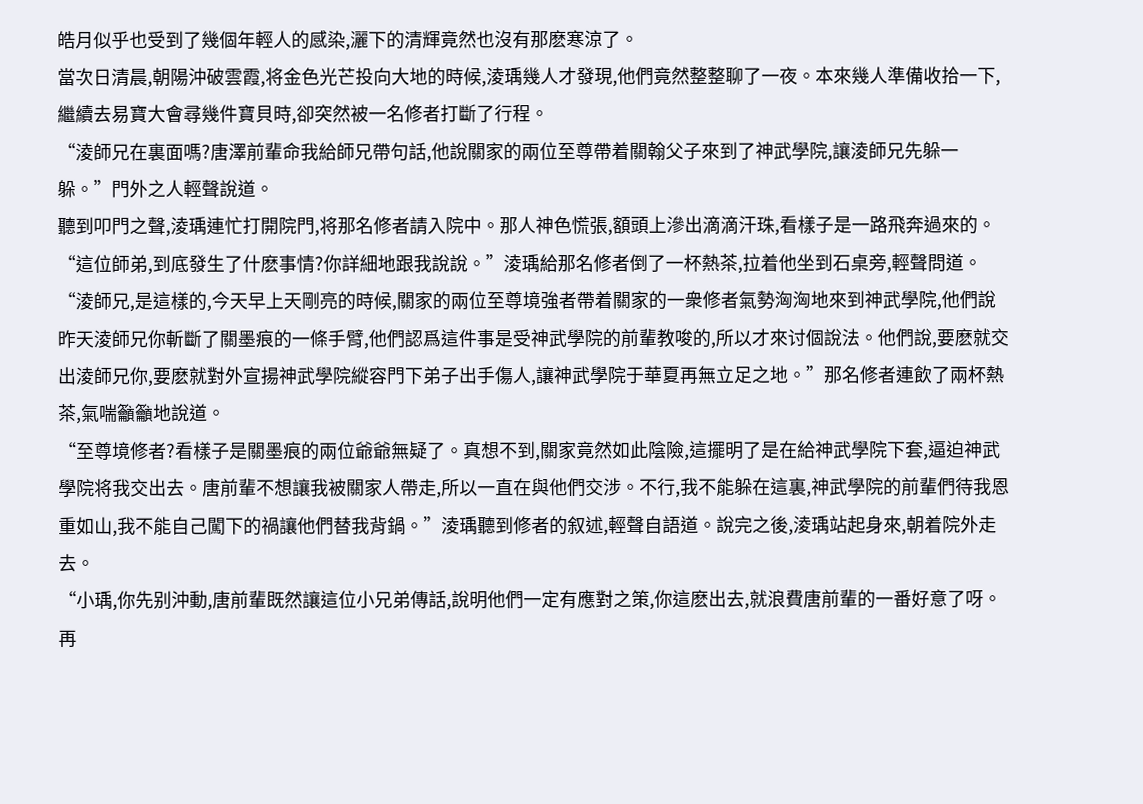皓月似乎也受到了幾個年輕人的感染,灑下的清輝竟然也沒有那麽寒涼了。
當次日清晨,朝陽沖破雲霞,将金色光芒投向大地的時候,淩瑀幾人才發現,他們竟然整整聊了一夜。本來幾人準備收拾一下,繼續去易寶大會尋幾件寶貝時,卻突然被一名修者打斷了行程。
“淩師兄在裏面嗎?唐澤前輩命我給師兄帶句話,他說關家的兩位至尊帶着關翰父子來到了神武學院,讓淩師兄先躲一躲。”門外之人輕聲說道。
聽到叩門之聲,淩瑀連忙打開院門,将那名修者請入院中。那人神色慌張,額頭上滲出滴滴汗珠,看樣子是一路飛奔過來的。
“這位師弟,到底發生了什麽事情?你詳細地跟我說說。”淩瑀給那名修者倒了一杯熱茶,拉着他坐到石桌旁,輕聲問道。
“淩師兄,是這樣的,今天早上天剛亮的時候,關家的兩位至尊境強者帶着關家的一衆修者氣勢洶洶地來到神武學院,他們說昨天淩師兄你斬斷了關墨痕的一條手臂,他們認爲這件事是受神武學院的前輩教唆的,所以才來讨個說法。他們說,要麽就交出淩師兄你,要麽就對外宣揚神武學院縱容門下弟子出手傷人,讓神武學院于華夏再無立足之地。”那名修者連飲了兩杯熱茶,氣喘籲籲地說道。
“至尊境修者?看樣子是關墨痕的兩位爺爺無疑了。真想不到,關家竟然如此陰險,這擺明了是在給神武學院下套,逼迫神武學院将我交出去。唐前輩不想讓我被關家人帶走,所以一直在與他們交涉。不行,我不能躲在這裏,神武學院的前輩們待我恩重如山,我不能自己闖下的禍讓他們替我背鍋。”淩瑀聽到修者的叙述,輕聲自語道。說完之後,淩瑀站起身來,朝着院外走去。
“小瑀,你先别沖動,唐前輩既然讓這位小兄弟傳話,說明他們一定有應對之策,你這麽出去,就浪費唐前輩的一番好意了呀。再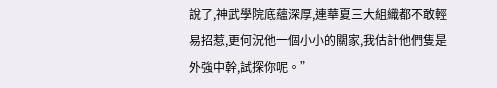說了,神武學院底蘊深厚,連華夏三大組織都不敢輕易招惹,更何況他一個小小的關家,我估計他們隻是外強中幹,試探你呢。”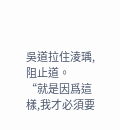吳道拉住淩瑀,阻止道。
“就是因爲這樣,我才必須要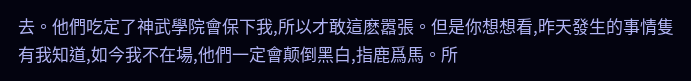去。他們吃定了神武學院會保下我,所以才敢這麽嚣張。但是你想想看,昨天發生的事情隻有我知道,如今我不在場,他們一定會颠倒黑白,指鹿爲馬。所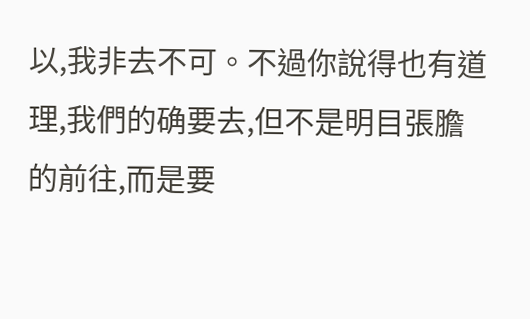以,我非去不可。不過你說得也有道理,我們的确要去,但不是明目張膽的前往,而是要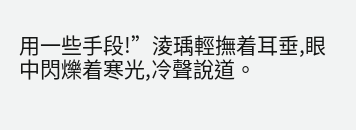用一些手段!”淩瑀輕撫着耳垂,眼中閃爍着寒光,冷聲說道。